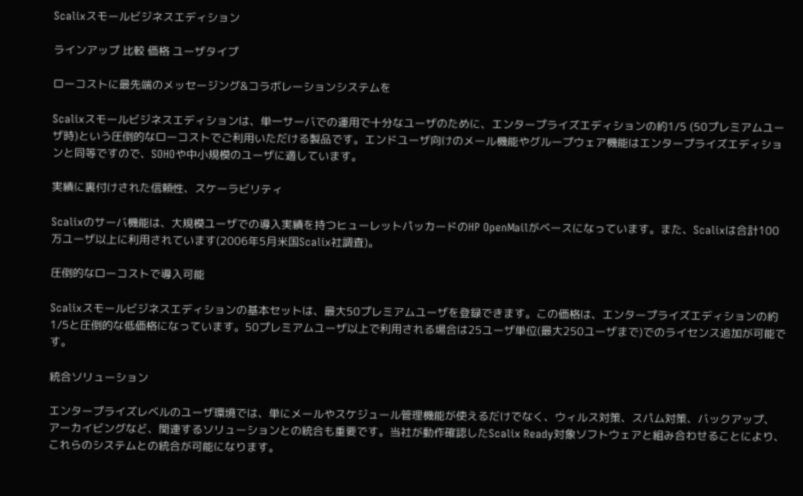Scalixスモールビジネスエディション

ラインアップ 比較 価格 ユーザタイプ

ローコストに最先端のメッセージング&コラボレーションシステムを

Scalixスモールビジネスエディションは、単一サーバでの運用で十分なユーザのために、エンタープライズエディションの約1/5 (50プレミアムユーザ時)という圧倒的なローコストでご利用いただける製品です。エンドユーザ向けのメール機能やグループウェア機能はエンタープライズエディションと同等ですので、SOHOや中小規模のユーザに適しています。

実績に裏付けされた信頼性、スケーラビリティ

Scalixのサーバ機能は、大規模ユーザでの導入実績を持つヒューレットパッカードのHP OpenMailがベースになっています。また、Scalixは合計100万ユーザ以上に利用されています(2006年5月米国Scalix社調査)。

圧倒的なローコストで導入可能

Scalixスモールビジネスエディションの基本セットは、最大50プレミアムユーザを登録できます。この価格は、エンタープライズエディションの約1/5と圧倒的な低価格になっています。50プレミアムユーザ以上で利用される場合は25ユーザ単位(最大250ユーザまで)でのライセンス追加が可能です。

統合ソリューション

エンタープライズレベルのユーザ環境では、単にメールやスケジュール管理機能が使えるだけでなく、ウィルス対策、スパム対策、バックアップ、アーカイビングなど、関連するソリューションとの統合も重要です。当社が動作確認したScalix Ready対象ソフトウェアと組み合わせることにより、これらのシステムとの統合が可能になります。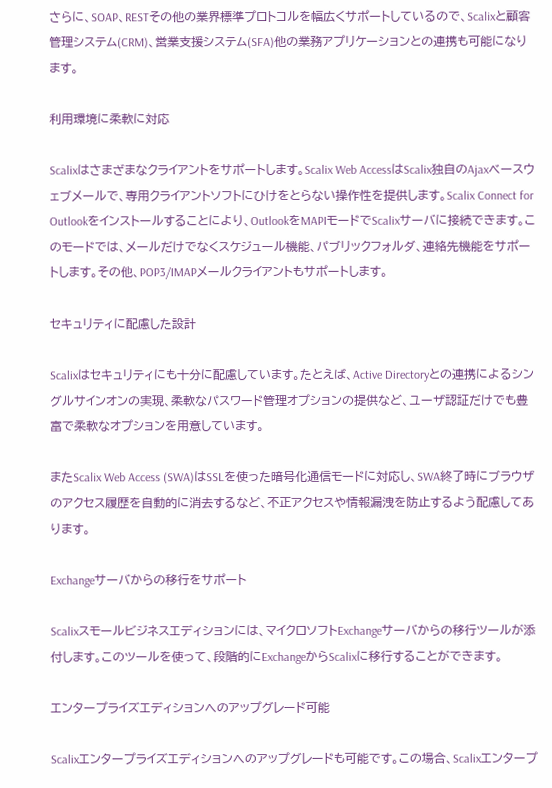さらに、SOAP、RESTその他の業界標準プロトコルを幅広くサポートしているので、Scalixと顧客管理システム(CRM)、営業支援システム(SFA)他の業務アプリケーションとの連携も可能になります。

利用環境に柔軟に対応

Scalixはさまざまなクライアントをサポートします。Scalix Web AccessはScalix独自のAjaxベースウェブメールで、専用クライアントソフトにひけをとらない操作性を提供します。Scalix Connect for Outlookをインストールすることにより、OutlookをMAPIモードでScalixサーバに接続できます。このモードでは、メールだけでなくスケジュール機能、パブリックフォルダ、連絡先機能をサポートします。その他、POP3/IMAPメールクライアントもサポートします。

セキュリティに配慮した設計

Scalixはセキュリティにも十分に配慮しています。たとえば、Active Directoryとの連携によるシングルサインオンの実現、柔軟なパスワード管理オプションの提供など、ユーザ認証だけでも豊富で柔軟なオプションを用意しています。

またScalix Web Access (SWA)はSSLを使った暗号化通信モードに対応し、SWA終了時にブラウザのアクセス履歴を自動的に消去するなど、不正アクセスや情報漏洩を防止するよう配慮してあります。

Exchangeサーバからの移行をサポート

Scalixスモールビジネスエディションには、マイクロソフトExchangeサーバからの移行ツールが添付します。このツールを使って、段階的にExchangeからScalixに移行することができます。

エンタープライズエディションへのアップグレード可能

Scalixエンタープライズエディションへのアップグレードも可能です。この場合、Scalixエンタープ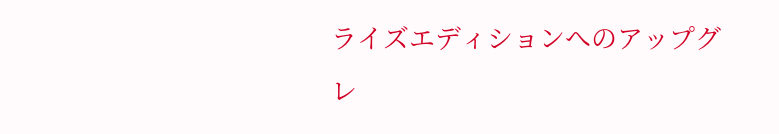ライズエディションへのアップグレ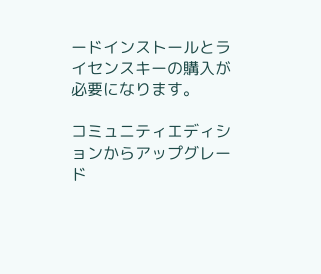ードインストールとライセンスキーの購入が必要になります。

コミュニティエディションからアップグレード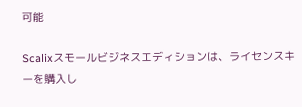可能

Scalixスモールビジネスエディションは、ライセンスキーを購入し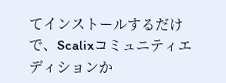てインストールするだけで、Scalixコミュニティエディションか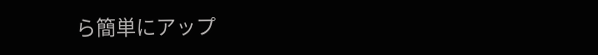ら簡単にアップ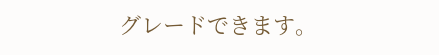グレードできます。